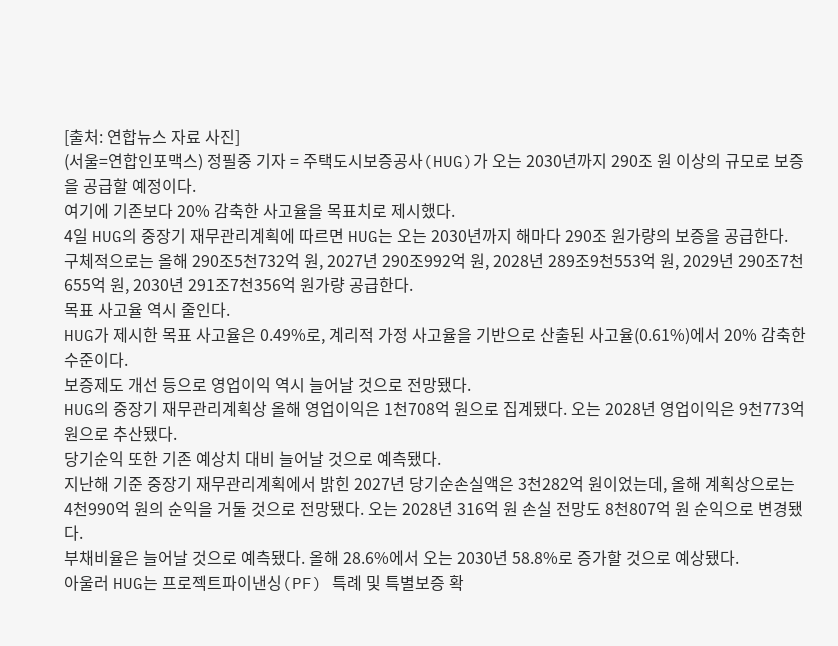[출처: 연합뉴스 자료 사진]
(서울=연합인포맥스) 정필중 기자 = 주택도시보증공사(HUG)가 오는 2030년까지 290조 원 이상의 규모로 보증을 공급할 예정이다.
여기에 기존보다 20% 감축한 사고율을 목표치로 제시했다.
4일 HUG의 중장기 재무관리계획에 따르면 HUG는 오는 2030년까지 해마다 290조 원가량의 보증을 공급한다.
구체적으로는 올해 290조5천732억 원, 2027년 290조992억 원, 2028년 289조9천553억 원, 2029년 290조7천655억 원, 2030년 291조7천356억 원가량 공급한다.
목표 사고율 역시 줄인다.
HUG가 제시한 목표 사고율은 0.49%로, 계리적 가정 사고율을 기반으로 산출된 사고율(0.61%)에서 20% 감축한 수준이다.
보증제도 개선 등으로 영업이익 역시 늘어날 것으로 전망됐다.
HUG의 중장기 재무관리계획상 올해 영업이익은 1천708억 원으로 집계됐다. 오는 2028년 영업이익은 9천773억 원으로 추산됐다.
당기순익 또한 기존 예상치 대비 늘어날 것으로 예측됐다.
지난해 기준 중장기 재무관리계획에서 밝힌 2027년 당기순손실액은 3천282억 원이었는데, 올해 계획상으로는 4천990억 원의 순익을 거둘 것으로 전망됐다. 오는 2028년 316억 원 손실 전망도 8천807억 원 순익으로 변경됐다.
부채비율은 늘어날 것으로 예측됐다. 올해 28.6%에서 오는 2030년 58.8%로 증가할 것으로 예상됐다.
아울러 HUG는 프로젝트파이낸싱(PF) 특례 및 특별보증 확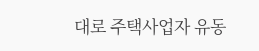대로 주택사업자 유동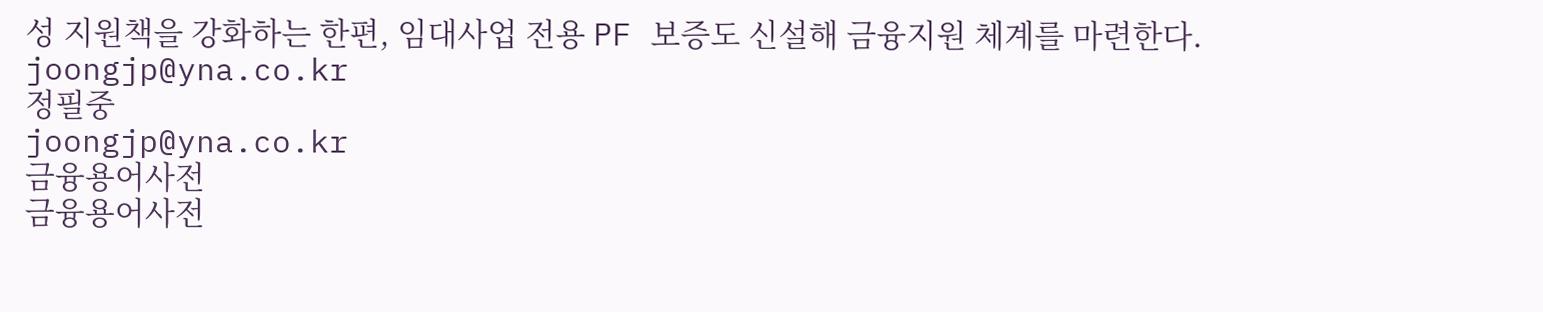성 지원책을 강화하는 한편, 임대사업 전용 PF 보증도 신설해 금융지원 체계를 마련한다.
joongjp@yna.co.kr
정필중
joongjp@yna.co.kr
금융용어사전
금융용어사전